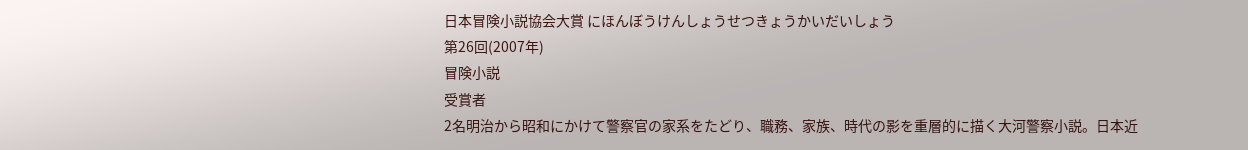日本冒険小説協会大賞 にほんぼうけんしょうせつきょうかいだいしょう
第26回(2007年)
冒険小説
受賞者
2名明治から昭和にかけて警察官の家系をたどり、職務、家族、時代の影を重層的に描く大河警察小説。日本近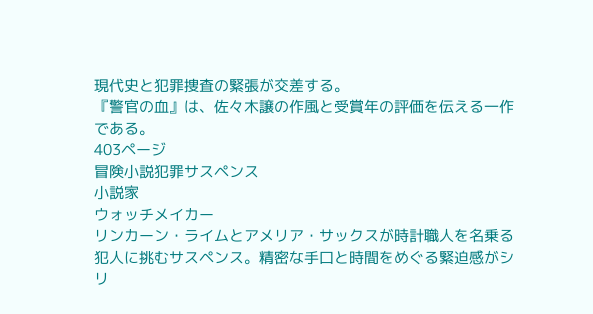現代史と犯罪捜査の緊張が交差する。
『警官の血』は、佐々木譲の作風と受賞年の評価を伝える一作である。
403ページ
冒険小説犯罪サスペンス
小説家
ウォッチメイカー
リンカーン・ライムとアメリア・サックスが時計職人を名乗る犯人に挑むサスペンス。精密な手口と時間をめぐる緊迫感がシリ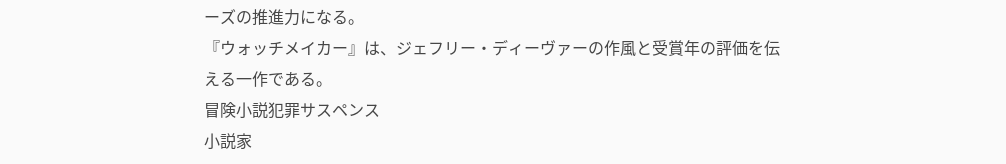ーズの推進力になる。
『ウォッチメイカー』は、ジェフリー・ディーヴァーの作風と受賞年の評価を伝える一作である。
冒険小説犯罪サスペンス
小説家